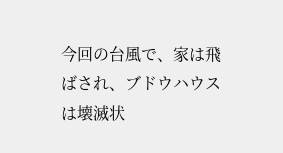今回の台風で、家は飛ばされ、ブドウハウスは壊滅状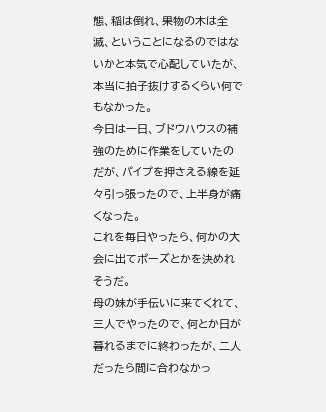態、稲は倒れ、果物の木は全滅、ということになるのではないかと本気で心配していたが、本当に拍子抜けするくらい何でもなかった。
今日は一日、ブドウハウスの補強のために作業をしていたのだが、パイプを押さえる線を延々引っ張ったので、上半身が痛くなった。
これを毎日やったら、何かの大会に出てポーズとかを決めれそうだ。
母の妹が手伝いに来てくれて、三人でやったので、何とか日が暮れるまでに終わったが、二人だったら間に合わなかっ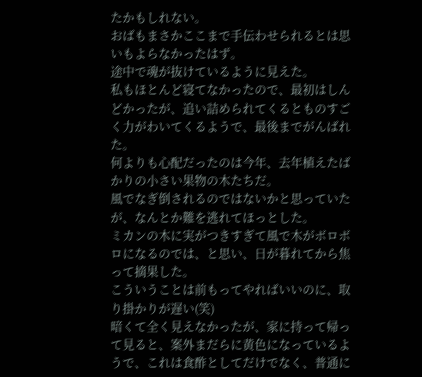たかもしれない。
おばもまさかここまで手伝わせられるとは思いもよらなかったはず。
途中で魂が抜けているように見えた。
私もほとんど寝てなかったので、最初はしんどかったが、追い詰められてくるとものすごく力がわいてくるようで、最後までがんばれた。
何よりも心配だったのは今年、去年植えたばかりの小さい果物の木たちだ。
風でなぎ倒されるのではないかと思っていたが、なんとか難を逃れてほっとした。
ミカンの木に実がつきすぎて風で木がボロボロになるのでは、と思い、日が暮れてから焦って摘果した。
こういうことは前もってやればいいのに、取り掛かりが遅い(笑)
暗くて全く見えなかったが、家に持って帰って見ると、案外まだらに黄色になっているようで、これは食酢としてだけでなく、普通に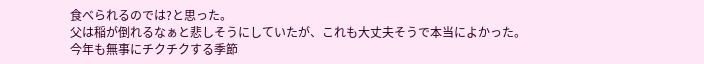食べられるのでは?と思った。
父は稲が倒れるなぁと悲しそうにしていたが、これも大丈夫そうで本当によかった。
今年も無事にチクチクする季節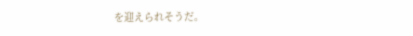を迎えられそうだ。